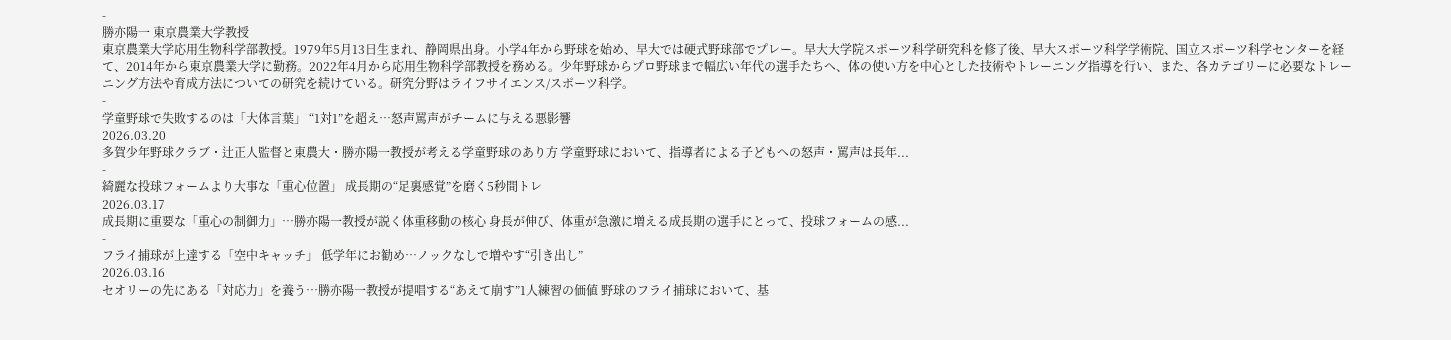-
勝亦陽一 東京農業大学教授
東京農業大学応用生物科学部教授。1979年5月13日生まれ、静岡県出身。小学4年から野球を始め、早大では硬式野球部でプレー。早大大学院スポーツ科学研究科を修了後、早大スポーツ科学学術院、国立スポーツ科学センターを経て、2014年から東京農業大学に勤務。2022年4月から応用生物科学部教授を務める。少年野球からプロ野球まで幅広い年代の選手たちへ、体の使い方を中心とした技術やトレーニング指導を行い、また、各カテゴリーに必要なトレーニング方法や育成方法についての研究を続けている。研究分野はライフサイエンス/スポーツ科学。
-
学童野球で失敗するのは「大体言葉」 “1対1”を超え…怒声罵声がチームに与える悪影響
2026.03.20
多賀少年野球クラブ・辻正人監督と東農大・勝亦陽一教授が考える学童野球のあり方 学童野球において、指導者による子どもへの怒声・罵声は長年...
-
綺麗な投球フォームより大事な「重心位置」 成長期の“足裏感覚”を磨く5秒間トレ
2026.03.17
成長期に重要な「重心の制御力」…勝亦陽一教授が説く体重移動の核心 身長が伸び、体重が急激に増える成長期の選手にとって、投球フォームの感...
-
フライ捕球が上達する「空中キャッチ」 低学年にお勧め…ノックなしで増やす“引き出し”
2026.03.16
セオリーの先にある「対応力」を養う…勝亦陽一教授が提唱する“あえて崩す”1人練習の価値 野球のフライ捕球において、基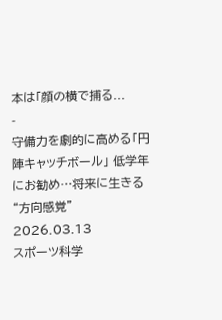本は「顔の横で捕る...
-
守備力を劇的に高める「円陣キャッチボール」 低学年にお勧め…将来に生きる“方向感覚”
2026.03.13
スポーツ科学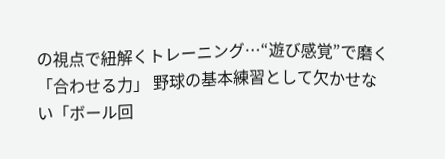の視点で紐解くトレーニング…“遊び感覚”で磨く「合わせる力」 野球の基本練習として欠かせない「ボール回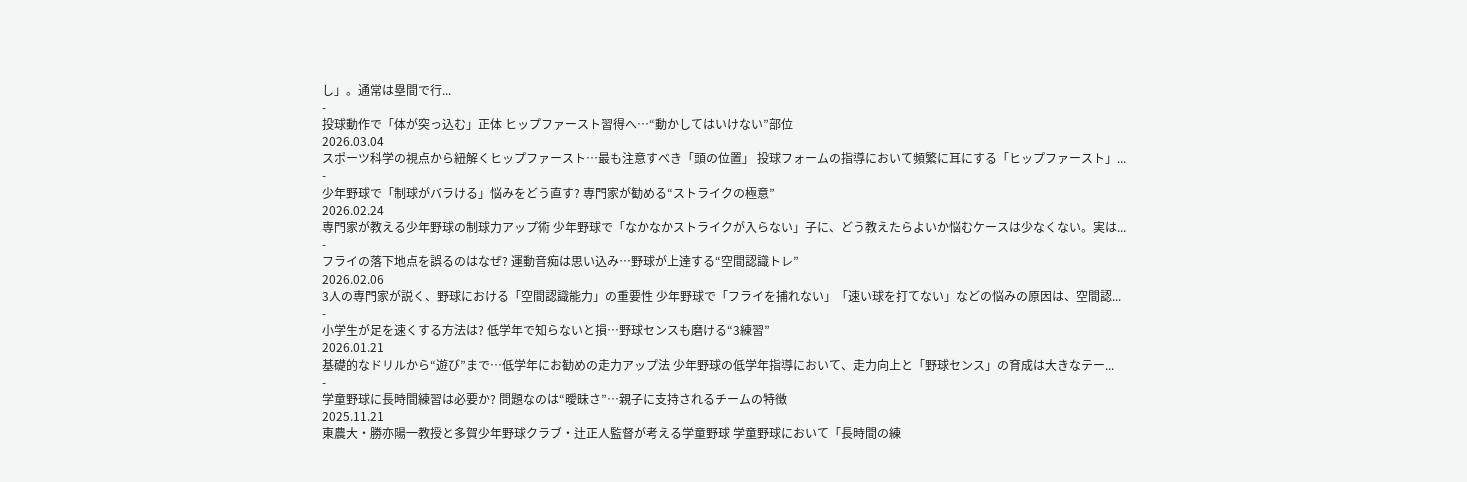し」。通常は塁間で行...
-
投球動作で「体が突っ込む」正体 ヒップファースト習得へ…“動かしてはいけない”部位
2026.03.04
スポーツ科学の視点から紐解くヒップファースト…最も注意すべき「頭の位置」 投球フォームの指導において頻繁に耳にする「ヒップファースト」...
-
少年野球で「制球がバラける」悩みをどう直す? 専門家が勧める“ストライクの極意”
2026.02.24
専門家が教える少年野球の制球力アップ術 少年野球で「なかなかストライクが入らない」子に、どう教えたらよいか悩むケースは少なくない。実は...
-
フライの落下地点を誤るのはなぜ? 運動音痴は思い込み…野球が上達する“空間認識トレ”
2026.02.06
3人の専門家が説く、野球における「空間認識能力」の重要性 少年野球で「フライを捕れない」「速い球を打てない」などの悩みの原因は、空間認...
-
小学生が足を速くする方法は? 低学年で知らないと損…野球センスも磨ける“3練習”
2026.01.21
基礎的なドリルから“遊び”まで…低学年にお勧めの走力アップ法 少年野球の低学年指導において、走力向上と「野球センス」の育成は大きなテー...
-
学童野球に長時間練習は必要か? 問題なのは“曖昧さ”…親子に支持されるチームの特徴
2025.11.21
東農大・勝亦陽一教授と多賀少年野球クラブ・辻正人監督が考える学童野球 学童野球において「長時間の練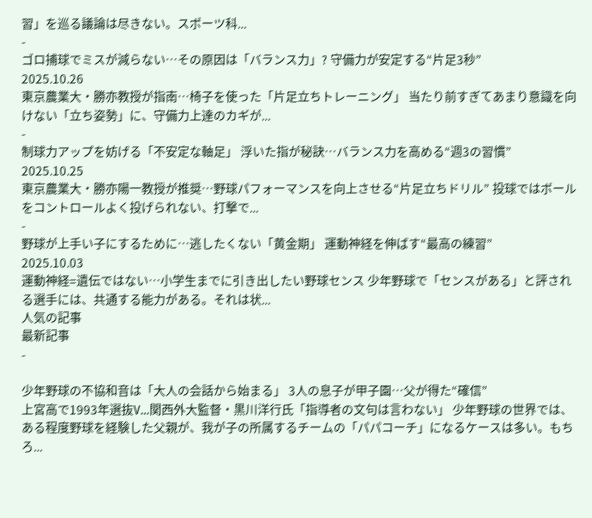習」を巡る議論は尽きない。スポーツ科...
-
ゴロ捕球でミスが減らない…その原因は「バランス力」? 守備力が安定する“片足3秒”
2025.10.26
東京農業大・勝亦教授が指南…椅子を使った「片足立ちトレーニング」 当たり前すぎてあまり意識を向けない「立ち姿勢」に、守備力上達のカギが...
-
制球力アップを妨げる「不安定な軸足」 浮いた指が秘訣…バランス力を高める“週3の習慣”
2025.10.25
東京農業大・勝亦陽一教授が推奨…野球パフォーマンスを向上させる“片足立ちドリル” 投球ではボールをコントロールよく投げられない、打撃で...
-
野球が上手い子にするために…逃したくない「黄金期」 運動神経を伸ばす“最高の練習”
2025.10.03
運動神経=遺伝ではない…小学生までに引き出したい野球センス 少年野球で「センスがある」と評される選手には、共通する能力がある。それは状...
人気の記事
最新記事
-

少年野球の不協和音は「大人の会話から始まる」 3人の息子が甲子園…父が得た“確信”
上宮高で1993年選抜V…関西外大監督・黒川洋行氏「指導者の文句は言わない」 少年野球の世界では、ある程度野球を経験した父親が、我が子の所属するチームの「パパコーチ」になるケースは多い。もちろ...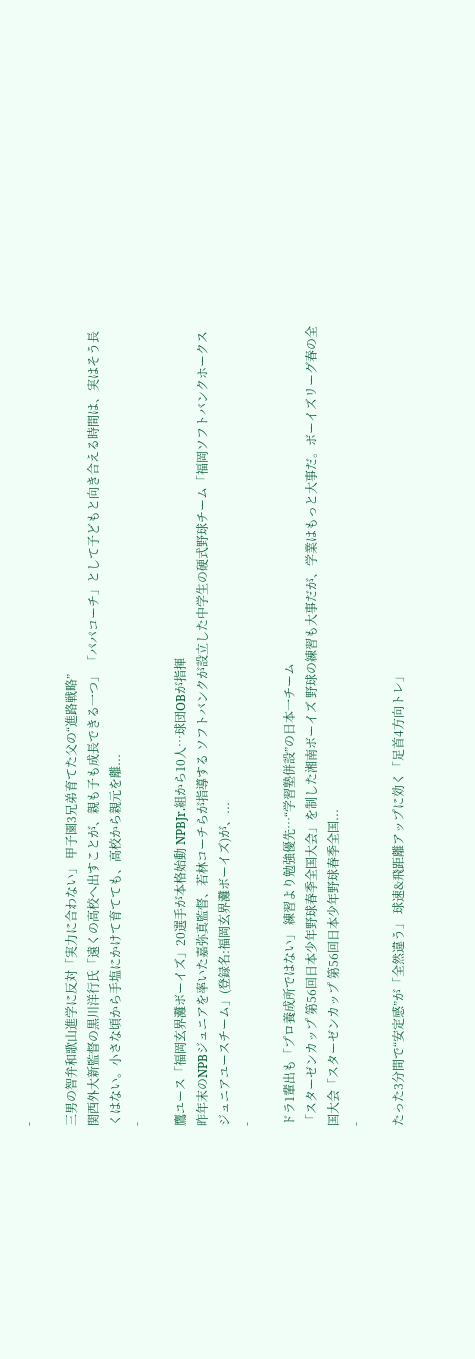-

三男の智弁和歌山進学に反対「実力に合わない」 甲子園3兄弟育てた父の“進路戦略”
関西外大新監督の黒川洋行氏「遠くの高校へ出すことが、親も子も成長できる一つ」 「パパコーチ」として子どもと向き合える時間は、実はそう長くはない。小さな頃から手塩にかけて育てても、高校から親元を離...
-

鷹ユース「福岡玄界灘ボーイズ」20選手が本格始動 NPBJr.組から10人…球団OBが指揮
昨年末のNPBジュニアを率いた嘉弥真監督、若林コーチらが指導する ソフトバンクが設立した中学生の硬式野球チーム「福岡ソフトバンクホークスジュニアユースチーム」(登録名:福岡玄界灘ボーイズ)が、...
-

ドラ1輩出も「プロ養成所ではない」 練習より勉強優先…“学習塾併設”の日本一チーム
「スターゼンカップ 第56回日本少年野球春季全国大会」を制した湘南ボーイズ 野球の練習も大事だが、学業はもっと大事だ。ボーイズリーグ春の全国大会「スターゼンカップ 第56回日本少年野球春季全国...
-

たった3分間で“安定感”が「全然違う」 球速&飛距離アップに効く「足首4方向トレ」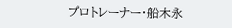プロトレーナー・船木永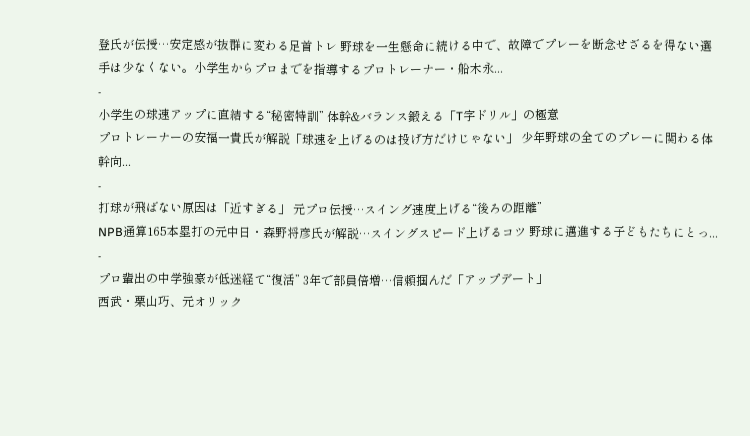登氏が伝授…安定感が抜群に変わる足首トレ 野球を一生懸命に続ける中で、故障でプレーを断念せざるを得ない選手は少なくない。小学生からプロまでを指導するプロトレーナー・船木永...
-
小学生の球速アップに直結する“秘密特訓” 体幹&バランス鍛える「T字ドリル」の極意
プロトレーナーの安福一貴氏が解説「球速を上げるのは投げ方だけじゃない」 少年野球の全てのプレーに関わる体幹向...
-
打球が飛ばない原因は「近すぎる」 元プロ伝授…スイング速度上げる“後ろの距離”
NPB通算165本塁打の元中日・森野将彦氏が解説…スイングスピード上げるコツ 野球に邁進する子どもたちにとっ...
-
プロ輩出の中学強豪が低迷経て“復活” 3年で部員倍増…信頼掴んだ「アップデート」
西武・栗山巧、元オリック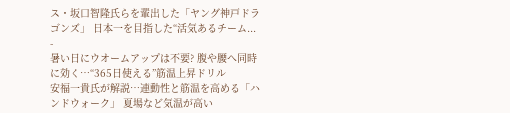ス・坂口智隆氏らを輩出した「ヤング神戸ドラゴンズ」 日本一を目指した“活気あるチーム...
-
暑い日にウオームアップは不要? 腹や腰へ同時に効く…“365日使える”筋温上昇ドリル
安福一貴氏が解説…連動性と筋温を高める「ハンドウォーク」 夏場など気温が高い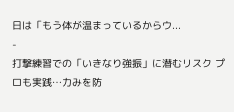日は「もう体が温まっているからウ...
-
打撃練習での「いきなり強振」に潜むリスク プロも実践…力みを防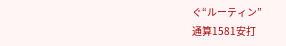ぐ“ルーティン”
通算1581安打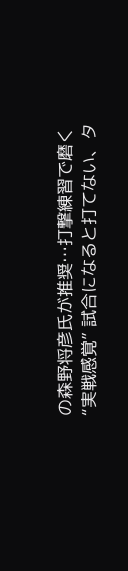の森野将彦氏が推奨…打撃練習で磨く“実戦感覚” 試合になると打てない、タ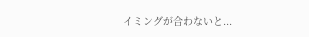イミングが合わないと...